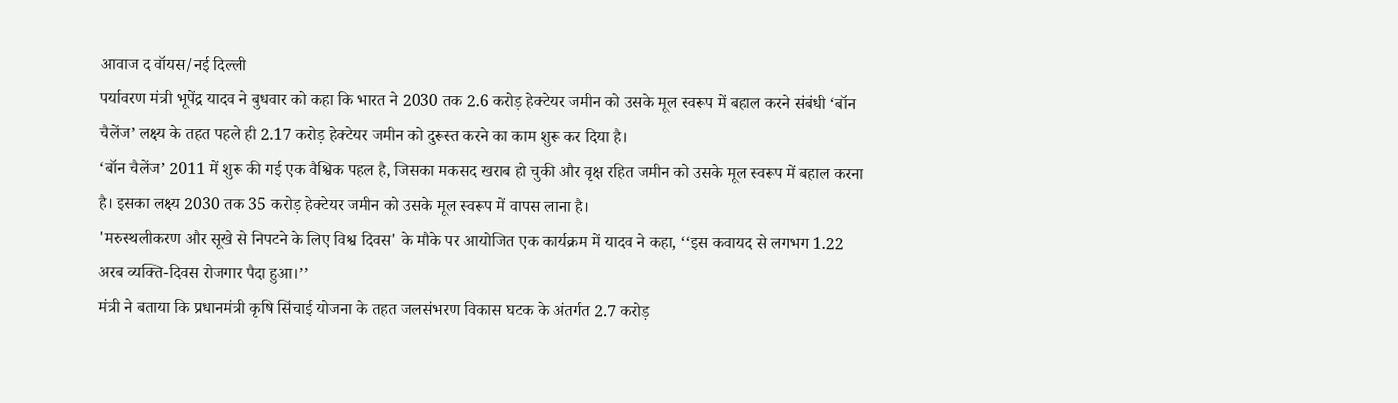आवाज द वॉयस/नई दिल्ली
पर्यावरण मंत्री भूपेंद्र यादव ने बुधवार को कहा कि भारत ने 2030 तक 2.6 करोड़ हेक्टेयर जमीन को उसके मूल स्वरूप में बहाल करने संबंधी ‘बॉन चैलेंज’ लक्ष्य के तहत पहले ही 2.17 करोड़ हेक्टेयर जमीन को दुरूस्त करने का काम शुरू कर दिया है।
‘बॉन चैलेंज’ 2011 में शुरू की गई एक वैश्विक पहल है, जिसका मकसद खराब हो चुकी और वृक्ष रहित जमीन को उसके मूल स्वरूप में बहाल करना है। इसका लक्ष्य 2030 तक 35 करोड़ हेक्टेयर जमीन को उसके मूल स्वरूप में वापस लाना है।
'मरुस्थलीकरण और सूखे से निपटने के लिए विश्व दिवस' के मौके पर आयोजित एक कार्यक्रम में यादव ने कहा, ‘‘इस कवायद से लगभग 1.22 अरब व्यक्ति-दिवस रोजगार पैदा हुआ।’’
मंत्री ने बताया कि प्रधानमंत्री कृषि सिंचाई योजना के तहत जलसंभरण विकास घटक के अंतर्गत 2.7 करोड़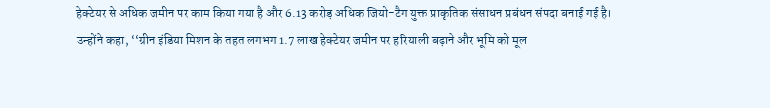हेक्टेयर से अधिक जमीन पर काम किया गया है और 6.13 करोड़ अधिक जियो-टैग युक्त प्राकृतिक संसाधन प्रबंधन संपदा बनाई गई है।
उन्होंने कहा, ‘‘ग्रीन इंडिया मिशन के तहत लगभग 1.7 लाख हेक्टेयर जमीन पर हरियाली बढ़ाने और भूमि को मूल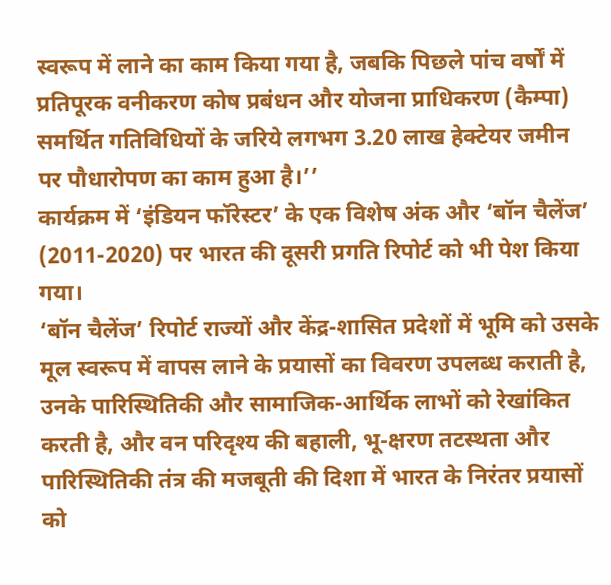स्वरूप में लाने का काम किया गया है, जबकि पिछले पांच वर्षों में प्रतिपूरक वनीकरण कोष प्रबंधन और योजना प्राधिकरण (कैम्पा) समर्थित गतिविधियों के जरिये लगभग 3.20 लाख हेक्टेयर जमीन पर पौधारोपण का काम हुआ है।’’
कार्यक्रम में ‘इंडियन फॉरेस्टर’ के एक विशेष अंक और ‘बॉन चैलेंज’ (2011-2020) पर भारत की दूसरी प्रगति रिपोर्ट को भी पेश किया गया।
‘बॉन चैलेंज’ रिपोर्ट राज्यों और केंद्र-शासित प्रदेशों में भूमि को उसके मूल स्वरूप में वापस लाने के प्रयासों का विवरण उपलब्ध कराती है, उनके पारिस्थितिकी और सामाजिक-आर्थिक लाभों को रेखांकित करती है, और वन परिदृश्य की बहाली, भू-क्षरण तटस्थता और पारिस्थितिकी तंत्र की मजबूती की दिशा में भारत के निरंतर प्रयासों को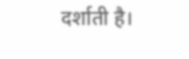दर्शाती है।